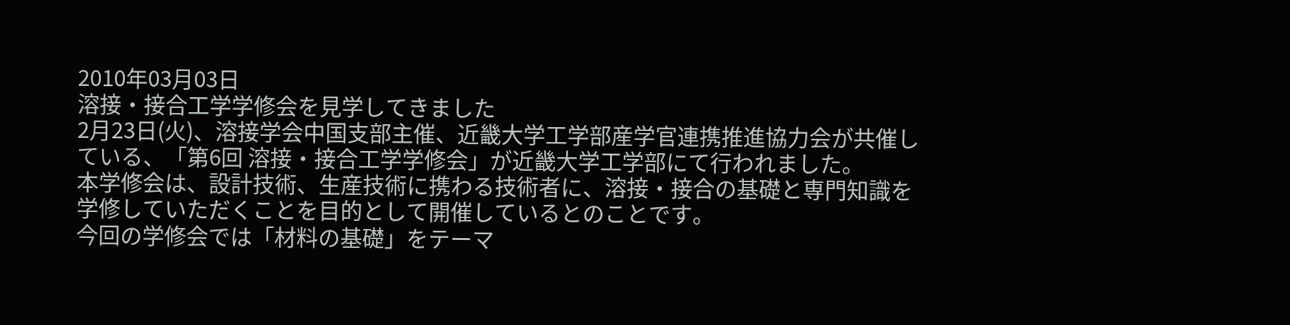2010年03月03日
溶接・接合工学学修会を見学してきました
2月23日(火)、溶接学会中国支部主催、近畿大学工学部産学官連携推進協力会が共催している、「第6回 溶接・接合工学学修会」が近畿大学工学部にて行われました。
本学修会は、設計技術、生産技術に携わる技術者に、溶接・接合の基礎と専門知識を学修していただくことを目的として開催しているとのことです。
今回の学修会では「材料の基礎」をテーマ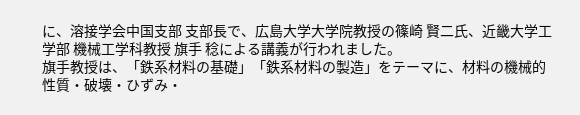に、溶接学会中国支部 支部長で、広島大学大学院教授の篠崎 賢二氏、近畿大学工学部 機械工学科教授 旗手 稔による講義が行われました。
旗手教授は、「鉄系材料の基礎」「鉄系材料の製造」をテーマに、材料の機械的性質・破壊・ひずみ・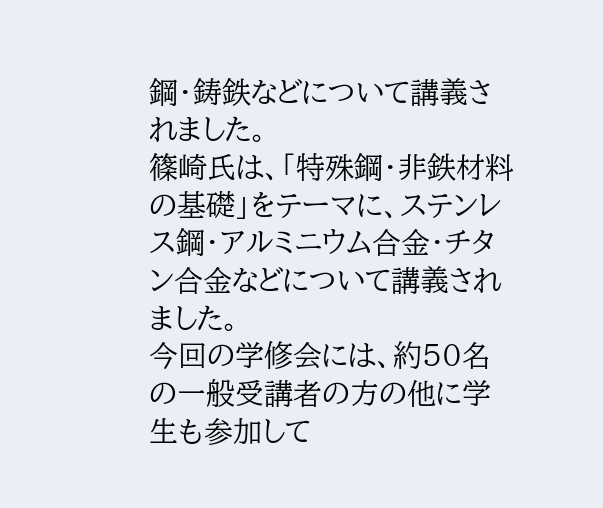鋼・鋳鉄などについて講義されました。
篠崎氏は、「特殊鋼・非鉄材料の基礎」をテーマに、ステンレス鋼・アルミニウム合金・チタン合金などについて講義されました。
今回の学修会には、約50名の一般受講者の方の他に学生も参加して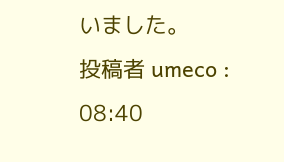いました。
投稿者 umeco : 08:40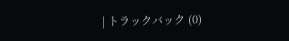| トラックバック (0)